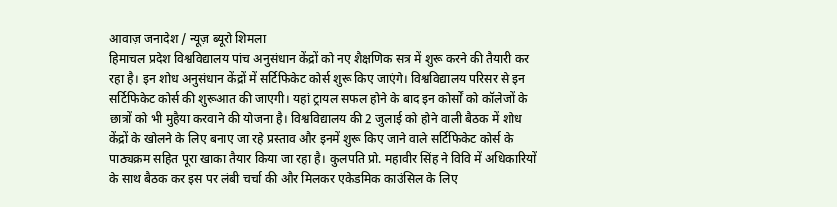आवाज़ जनादेश / न्यूज़ ब्यूरो शिमला
हिमाचल प्रदेश विश्वविद्यालय पांच अनुसंधान केंद्रों को नए शैक्षणिक सत्र में शुरू करने की तैयारी कर रहा है। इन शोध अनुसंधान केंद्रों में सर्टिफिकेट कोर्स शुरू किए जाएंगे। विश्वविद्यालय परिसर से इन सर्टिफिकेट कोर्स की शुरूआत की जाएगी। यहां ट्रायल सफल होने के बाद इन कोर्सों को कॉलेजों के छात्रों को भी मुहैया करवाने की योजना है। विश्वविद्यालय की 2 जुलाई को होने वाली बैठक में शोध केंद्रों के खोलने के लिए बनाए जा रहे प्रस्ताव और इनमें शुरू किए जाने वाले सर्टिफिकेट कोर्स के पाठ्यक्रम सहित पूरा खाका तैयार किया जा रहा है। कुलपति प्रो. महावीर सिंह ने विवि में अधिकारियों के साथ बैठक कर इस पर लंबी चर्चा की और मिलकर एकेडमिक काउंसिल के लिए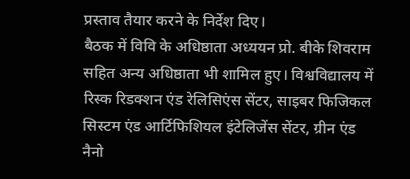प्रस्ताव तैयार करने के निर्देश दिए।
बैठक में विवि के अधिष्ठाता अध्ययन प्रो. बीके शिवराम सहित अन्य अधिष्ठाता भी शामिल हुए। विश्वविद्यालय में रिस्क रिडक्शन एंड रेलिसिएंस सेंटर, साइबर फिजिकल सिस्टम एंड आर्टिफिशियल इंटेलिजेंस सेंटर, ग्रीन एंड नैनो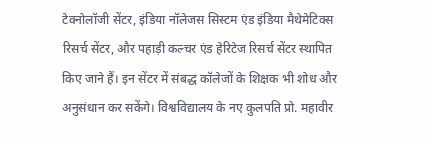टेक्नोलॉजी सेंटर, इंडिया नॉलेजस सिस्टम एंड इंडिया मैथेमेटिक्स रिसर्च सेंटर, और पहाड़ी कल्चर एंड हेरिटेज रिसर्च सेंटर स्थापित किए जाने हैं। इन सेंटर में संबद्ध कॉलेजों के शिक्षक भी शोध और अनुसंधान कर सकेंगे। विश्वविद्यालय के नए कुलपति प्रो. महावीर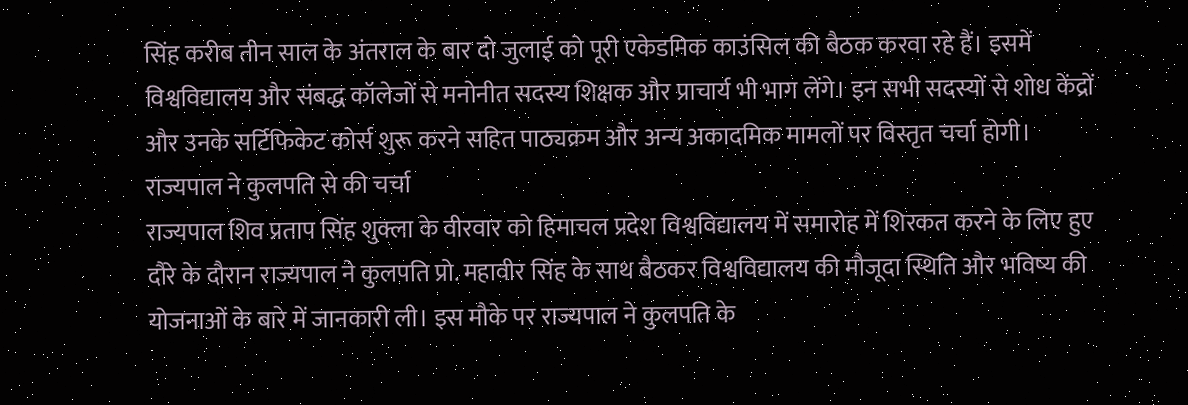सिंह करीब तीन साल के अंतराल के बार दो जुलाई को पूरी एकेडमिक काउंसिल की बैठक करवा रहे हैं। इसमें विश्वविद्यालय और संबद्ध कॉलेजों से मनोनीत सदस्य शिक्षक और प्राचार्य भी भाग लेंगे। इन सभी सदस्यों से शोध केंद्रों और उनके सर्टिफिकेट कोर्स शुरू करने सहित पाठ्यक्रम और अन्य अकादमिक मामलों पर विस्तृत चर्चा होगी।
राज्यपाल ने कुलपति से की चर्चा
राज्यपाल शिव प्रताप सिंह शुक्ला के वीरवार को हिमाचल प्रदेश विश्वविद्यालय में समारोह में शिरकत करने के लिए हुए दौरे के दौरान राज्यपाल ने कुलपति प्रो. महावीर सिंह के साथ बैठकर विश्वविद्यालय की मौजूदा स्थिति और भविष्य की योजनाओं के बारे में जानकारी ली। इस मौके पर राज्यपाल ने कुलपति के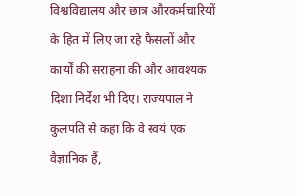विश्वविद्यालय और छात्र औरकर्मचारियों के हित में लिए जा रहे फैसलों और कार्यों की सराहना की और आवश्यक दिशा निर्देश भी दिए। राज्यपाल ने कुलपति से कहा कि वे स्वयं एक वैज्ञानिक हैं,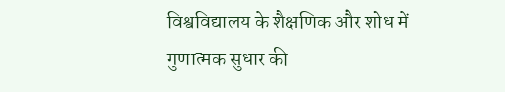विश्वविद्यालय के शैक्षणिक और शोध में गुणात्मक सुधार की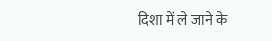दिशा में ले जाने के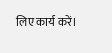लिए कार्य करें।